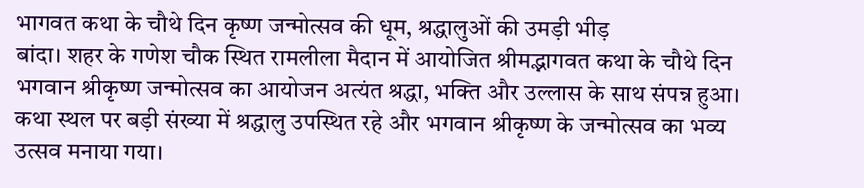भागवत कथा के चौथे दिन कृष्ण जन्मोत्सव की धूम, श्रद्धालुओं की उमड़ी भीड़
बांदा। शहर के गणेश चौक स्थित रामलीला मैदान में आयोजित श्रीमद्भागवत कथा के चौथे दिन भगवान श्रीकृष्ण जन्मोत्सव का आयोजन अत्यंत श्रद्धा, भक्ति और उल्लास के साथ संपन्न हुआ। कथा स्थल पर बड़ी संख्या में श्रद्धालु उपस्थित रहे और भगवान श्रीकृष्ण के जन्मोत्सव का भव्य उत्सव मनाया गया।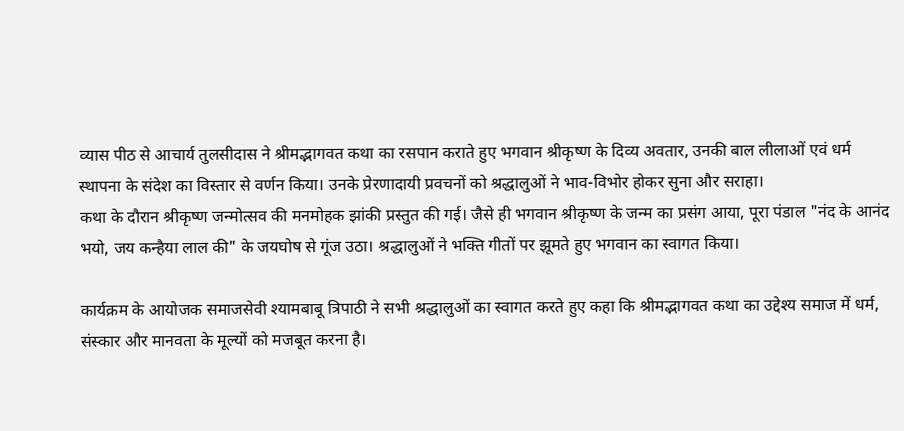व्यास पीठ से आचार्य तुलसीदास ने श्रीमद्भागवत कथा का रसपान कराते हुए भगवान श्रीकृष्ण के दिव्य अवतार, उनकी बाल लीलाओं एवं धर्म स्थापना के संदेश का विस्तार से वर्णन किया। उनके प्रेरणादायी प्रवचनों को श्रद्धालुओं ने भाव-विभोर होकर सुना और सराहा।
कथा के दौरान श्रीकृष्ण जन्मोत्सव की मनमोहक झांकी प्रस्तुत की गई। जैसे ही भगवान श्रीकृष्ण के जन्म का प्रसंग आया, पूरा पंडाल "नंद के आनंद भयो, जय कन्हैया लाल की" के जयघोष से गूंज उठा। श्रद्धालुओं ने भक्ति गीतों पर झूमते हुए भगवान का स्वागत किया।

कार्यक्रम के आयोजक समाजसेवी श्यामबाबू त्रिपाठी ने सभी श्रद्धालुओं का स्वागत करते हुए कहा कि श्रीमद्भागवत कथा का उद्देश्य समाज में धर्म, संस्कार और मानवता के मूल्यों को मजबूत करना है।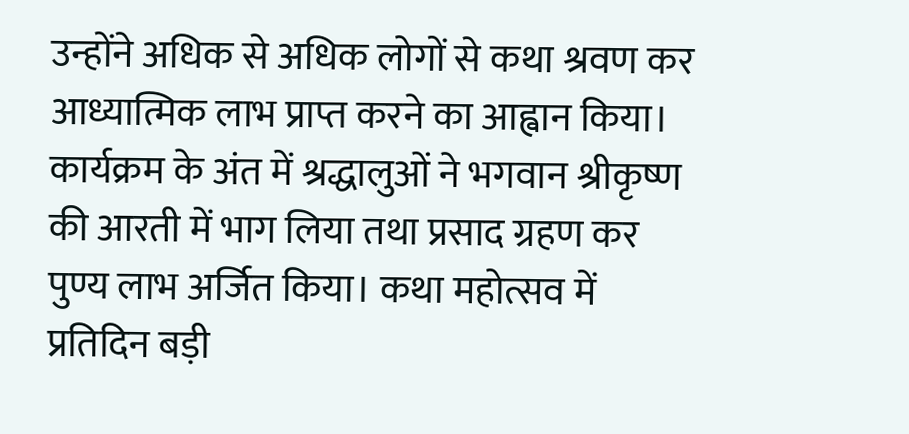उन्होंने अधिक से अधिक लोगों से कथा श्रवण कर आध्यात्मिक लाभ प्राप्त करने का आह्वान किया।
कार्यक्रम के अंत में श्रद्धालुओं ने भगवान श्रीकृष्ण की आरती में भाग लिया तथा प्रसाद ग्रहण कर पुण्य लाभ अर्जित किया। कथा महोत्सव में प्रतिदिन बड़ी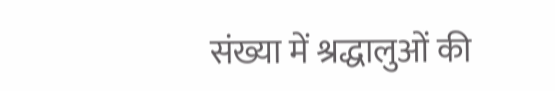संख्या में श्रद्धालुओं की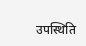उपस्थिति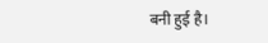बनी हुई है।